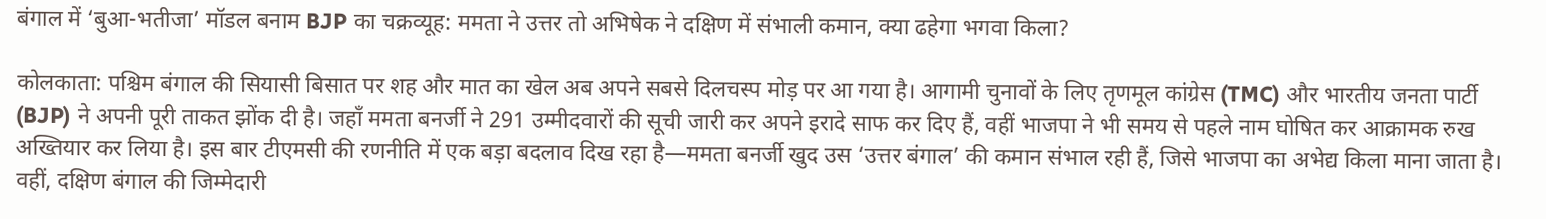बंगाल में ‘बुआ-भतीजा’ मॉडल बनाम BJP का चक्रव्यूह: ममता ने उत्तर तो अभिषेक ने दक्षिण में संभाली कमान, क्या ढहेगा भगवा किला?

कोलकाता: पश्चिम बंगाल की सियासी बिसात पर शह और मात का खेल अब अपने सबसे दिलचस्प मोड़ पर आ गया है। आगामी चुनावों के लिए तृणमूल कांग्रेस (TMC) और भारतीय जनता पार्टी (BJP) ने अपनी पूरी ताकत झोंक दी है। जहाँ ममता बनर्जी ने 291 उम्मीदवारों की सूची जारी कर अपने इरादे साफ कर दिए हैं, वहीं भाजपा ने भी समय से पहले नाम घोषित कर आक्रामक रुख अख्तियार कर लिया है। इस बार टीएमसी की रणनीति में एक बड़ा बदलाव दिख रहा है—ममता बनर्जी खुद उस ‘उत्तर बंगाल’ की कमान संभाल रही हैं, जिसे भाजपा का अभेद्य किला माना जाता है। वहीं, दक्षिण बंगाल की जिम्मेदारी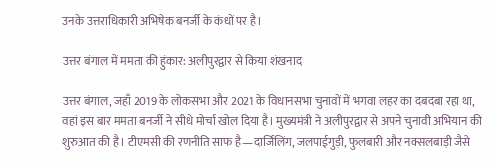उनके उत्तराधिकारी अभिषेक बनर्जी के कंधों पर है।

उत्तर बंगाल में ममता की हुंकार: अलीपुरद्वार से किया शंखनाद

उत्तर बंगाल, जहाँ 2019 के लोकसभा और 2021 के विधानसभा चुनावों में भगवा लहर का दबदबा रहा था, वहां इस बार ममता बनर्जी ने सीधे मोर्चा खोल दिया है। मुख्यमंत्री ने अलीपुरद्वार से अपने चुनावी अभियान की शुरुआत की है। टीएमसी की रणनीति साफ है—दार्जिलिंग, जलपाईगुड़ी, फुलबारी और नक्सलबाड़ी जैसे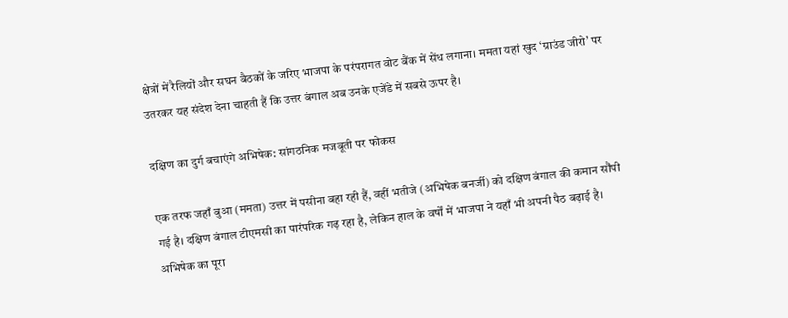क्षेत्रों में रैलियों और सघन बैठकों के जरिए भाजपा के परंपरागत वोट बैंक में सेंध लगाना। ममता यहां खुद ‘ग्राउंड जीरो’ पर उतरकर यह संदेश देना चाहती हैं कि उत्तर बंगाल अब उनके एजेंडे में सबसे ऊपर है।

दक्षिण का दुर्ग बचाएंगे अभिषेक: सांगठनिक मजबूती पर फोकस

एक तरफ जहाँ बुआ (ममता) उत्तर में पसीना बहा रही हैं, वहीं भतीजे (अभिषेक बनर्जी) को दक्षिण बंगाल की कमान सौंपी गई है। दक्षिण बंगाल टीएमसी का पारंपरिक गढ़ रहा है, लेकिन हाल के वर्षों में भाजपा ने यहाँ भी अपनी पैठ बढ़ाई है। अभिषेक का पूरा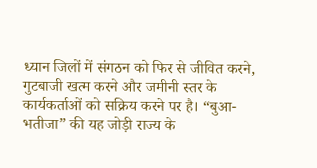ध्यान जिलों में संगठन को फिर से जीवित करने, गुटबाजी खत्म करने और जमीनी स्तर के कार्यकर्ताओं को सक्रिय करने पर है। “बुआ-भतीजा” की यह जोड़ी राज्य के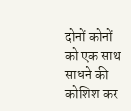दोनों कोनों को एक साथ साधने की कोशिश कर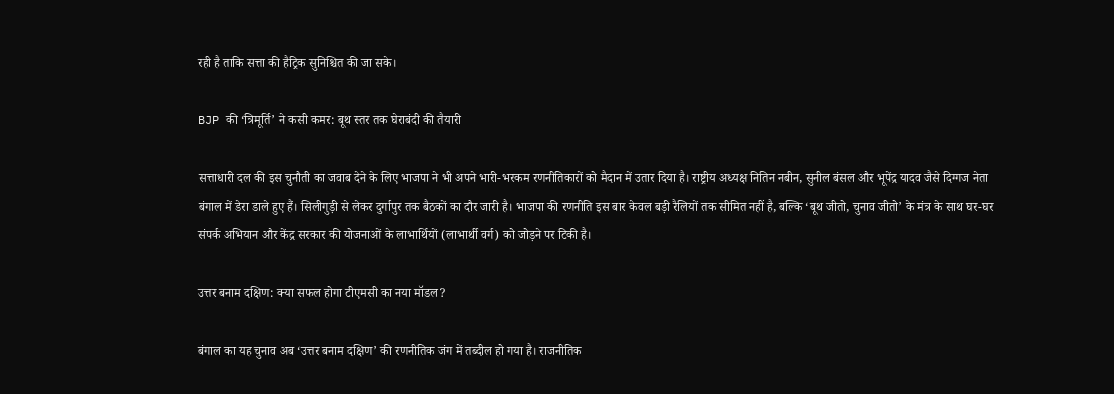रही है ताकि सत्ता की हैट्रिक सुनिश्चित की जा सके।

BJP की ‘त्रिमूर्ति’ ने कसी कमर: बूथ स्तर तक घेराबंदी की तैयारी

सत्ताधारी दल की इस चुनौती का जवाब देने के लिए भाजपा ने भी अपने भारी-भरकम रणनीतिकारों को मैदान में उतार दिया है। राष्ट्रीय अध्यक्ष नितिन नबीन, सुनील बंसल और भूपेंद्र यादव जैसे दिग्गज नेता बंगाल में डेरा डाले हुए हैं। सिलीगुड़ी से लेकर दुर्गापुर तक बैठकों का दौर जारी है। भाजपा की रणनीति इस बार केवल बड़ी रैलियों तक सीमित नहीं है, बल्कि ‘बूथ जीतो, चुनाव जीतो’ के मंत्र के साथ घर-घर संपर्क अभियान और केंद्र सरकार की योजनाओं के लाभार्थियों (लाभार्थी वर्ग) को जोड़ने पर टिकी है।

उत्तर बनाम दक्षिण: क्या सफल होगा टीएमसी का नया मॉडल?

बंगाल का यह चुनाव अब ‘उत्तर बनाम दक्षिण’ की रणनीतिक जंग में तब्दील हो गया है। राजनीतिक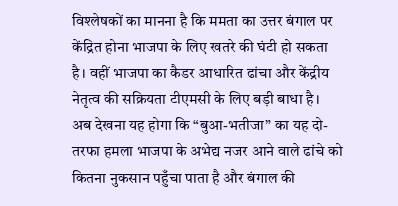विश्लेषकों का मानना है कि ममता का उत्तर बंगाल पर केंद्रित होना भाजपा के लिए खतरे की घंटी हो सकता है। वहीं भाजपा का कैडर आधारित ढांचा और केंद्रीय नेतृत्व की सक्रियता टीएमसी के लिए बड़ी बाधा है। अब देखना यह होगा कि “बुआ-भतीजा” का यह दो-तरफा हमला भाजपा के अभेद्य नजर आने वाले ढांचे को कितना नुकसान पहुँचा पाता है और बंगाल की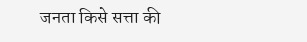जनता किसे सत्ता की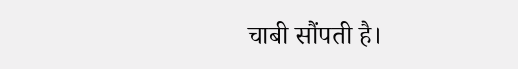चाबी सौंपती है।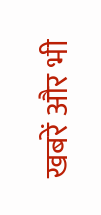खबरें और भी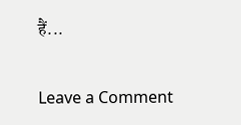हैं...

Leave a Comment